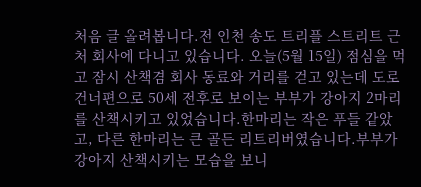처음 글 올려봅니다.전 인천 송도 트리플 스트리트 근처 회사에 다니고 있습니다. 오늘(5월 15일) 점심을 먹고 잠시 산책겸 회사 동료와 거리를 걷고 있는데 도로 건너편으로 50세 전후로 보이는 부부가 강아지 2마리를 산책시키고 있었습니다.한마리는 작은 푸들 같았고, 다른 한마리는 큰 골든 리트리버였습니다.부부가 강아지 산책시키는 모습을 보니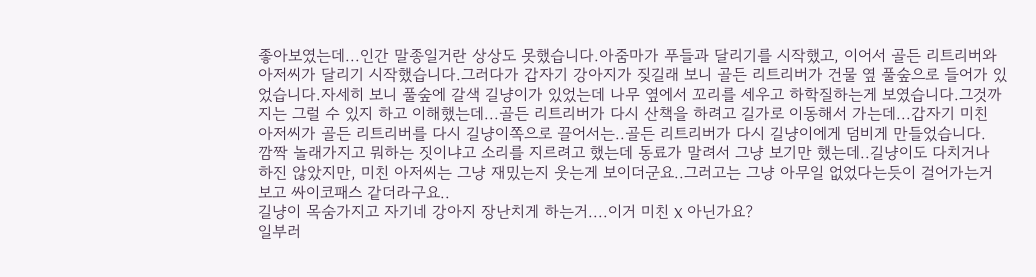좋아보였는데...인간 말종일거란 상상도 못했습니다.아줌마가 푸들과 달리기를 시작했고, 이어서 골든 리트리버와 아저씨가 달리기 시작했습니다.그러다가 갑자기 강아지가 짖길래 보니 골든 리트리버가 건물 옆 풀숲으로 들어가 있었습니다.자세히 보니 풀숲에 갈색 길냥이가 있었는데 나무 옆에서 꼬리를 세우고 하학질하는게 보였습니다.그것까지는 그럴 수 있지 하고 이해했는데...골든 리트리버가 다시 산책을 하려고 길가로 이동해서 가는데...갑자기 미친 아저씨가 골든 리트리버를 다시 길냥이쪽으로 끌어서는..골든 리트리버가 다시 길냥이에게 덤비게 만들었습니다.
깜짝 놀래가지고 뭐하는 짓이냐고 소리를 지르려고 했는데 동료가 말려서 그냥 보기만 했는데..길냥이도 다치거나 하진 않았지만, 미친 아저씨는 그냥 재밌는지 웃는게 보이더군요..그러고는 그냥 아무일 없었다는듯이 걸어가는거 보고 싸이코패스 같더라구요..
길냥이 목숨가지고 자기네 강아지 장난치게 하는거....이거 미친 X 아닌가요?
일부러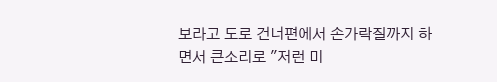보라고 도로 건너편에서 손가락질까지 하면서 큰소리로 "저런 미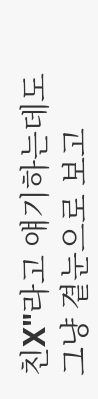친X"라고 얘기하는데도 그냥 곁눈으로 보고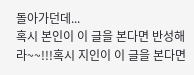돌아가던데...
혹시 본인이 이 글을 본다면 반성해라~~!!!혹시 지인이 이 글을 본다면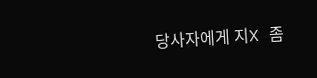당사자에게 지X 좀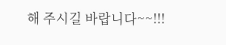해 주시길 바랍니다~~!!!